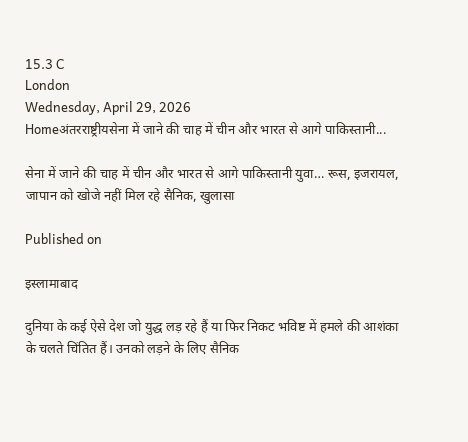15.3 C
London
Wednesday, April 29, 2026
Homeअंतरराष्ट्रीयसेना में जाने की चाह में चीन और भारत से आगे पाकिस्तानी...

सेना में जाने की चाह में चीन और भारत से आगे पाकिस्तानी युवा… रूस, इजरायल, जापान को खोजे नहीं मिल रहे सैनिक, खुलासा

Published on

इस्लामाबाद

दुनिया के कई ऐसे देश जो युद्ध लड़ रहे हैं या फिर निकट भविष्ट में हमले की आशंका के चलते चिंतित हैं। उनको लड़ने के लिए सैनिक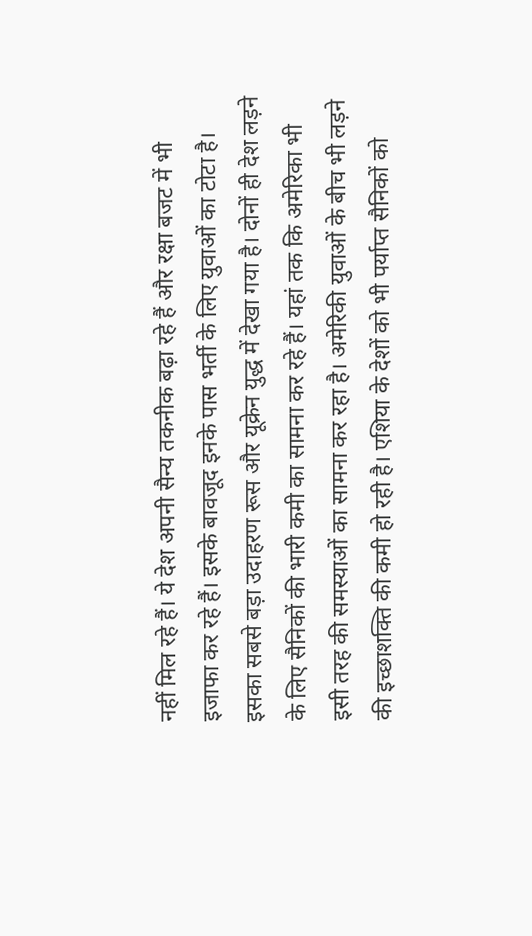नहीं मिल रहे हैं। ये देश अपनी सैन्य तकनीक बढ़ा रहे हैं और रक्षा बजट में भी इजाफा कर रहे हैं। इसके बावजूद इनके पास भर्ती के लिए युवाओं का टोटा है। इसका सबसे बड़ा उदाहरण रूस और यूक्रेन युद्ध में देखा गया है। दोनों ही देश लड़ने के लिए सैनिकों की भारी कमी का सामना कर रहे हैं। यहां तक कि अमेरिका भी इसी तरह की समस्याओं का सामना कर रहा है। अमेरिकी युवाओं के बीच भी लड़ने की इच्छाशक्ति की कमी हो रही है। एशिया के देशों को भी पर्याप्त सैनिकों को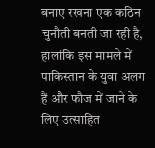बनाए रखना एक कठिन चुनौती बनती जा रही है, हालांकि इस मामले में पाकिस्तान के युवा अलग हैं और फौज में जाने के लिए उत्साहित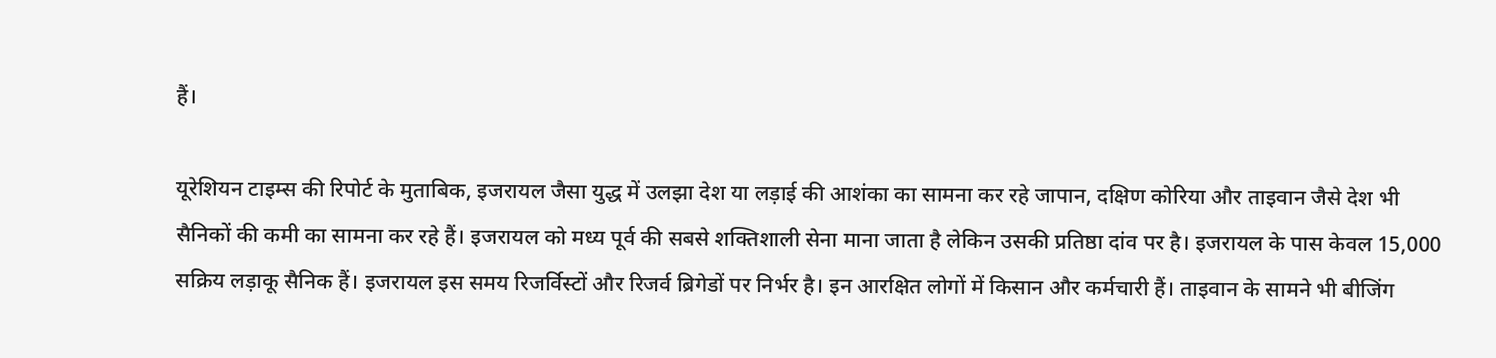हैं।

यूरेशियन टाइम्स की रिपोर्ट के मुताबिक, इजरायल जैसा युद्ध में उलझा देश या लड़ाई की आशंका का सामना कर रहे जापान, दक्षिण कोरिया और ताइवान जैसे देश भी सैनिकों की कमी का सामना कर रहे हैं। इजरायल को मध्य पूर्व की सबसे शक्तिशाली सेना माना जाता है लेकिन उसकी प्रतिष्ठा दांव पर है। इजरायल के पास केवल 15,000 सक्रिय लड़ाकू सैनिक हैं। इजरायल इस समय रिजर्विस्टों और रिजर्व ब्रिगेडों पर निर्भर है। इन आरक्षित लोगों में किसान और कर्मचारी हैं। ताइवान के सामने भी बीजिंग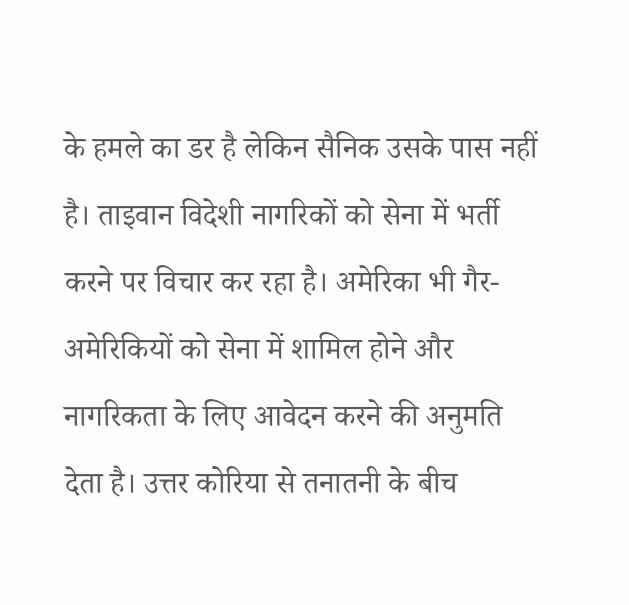के हमले का डर है लेकिन सैनिक उसके पास नहीं है। ताइवान विदेशी नागरिकों को सेना में भर्ती करने पर विचार कर रहा है। अमेरिका भी गैर-अमेरिकियों को सेना में शामिल होने और नागरिकता के लिए आवेदन करने की अनुमति देता है। उत्तर कोरिया से तनातनी के बीच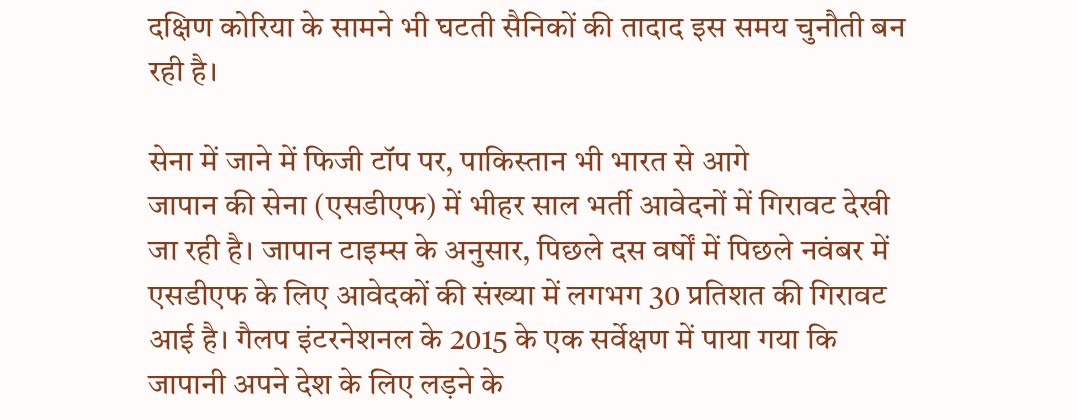दक्षिण कोरिया के सामने भी घटती सैनिकों की तादाद इस समय चुनौती बन रही है।

सेना में जाने में फिजी टॉप पर, पाकिस्तान भी भारत से आगे
जापान की सेना (एसडीएफ) में भीहर साल भर्ती आवेदनों में गिरावट देखी जा रही है। जापान टाइम्स के अनुसार, पिछले दस वर्षों में पिछले नवंबर में एसडीएफ के लिए आवेदकों की संख्या में लगभग 30 प्रतिशत की गिरावट आई है। गैलप इंटरनेशनल के 2015 के एक सर्वेक्षण में पाया गया कि जापानी अपने देश के लिए लड़ने के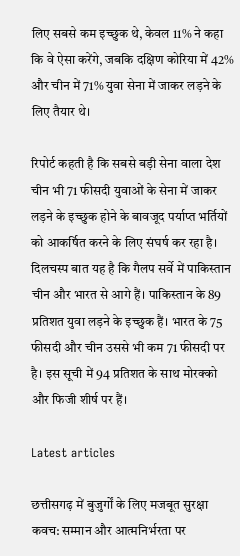लिए सबसे कम इच्छुक थे, केवल 11% ने कहा कि वे ऐसा करेंगे, जबकि दक्षिण कोरिया में 42% और चीन में 71% युवा सेना में जाकर लड़ने के लिए तैयार थे।

रिपोर्ट कहती है कि सबसे बड़ी सेना वाला देश चीन भी 71 फीसदी युवाओं के सेना में जाकर लड़ने के इच्छुक होने के बावजूद पर्याप्त भर्तियों को आकर्षित करने के लिए संघर्ष कर रहा है। दिलचस्प बात यह है कि गैलप सर्वे में पाकिस्तान चीन और भारत से आगे हैं। पाकिस्तान के 89 प्रतिशत युवा लड़ने के इच्छुक हैं। भारत के 75 फीसदी और चीन उससे भी कम 71 फीसदी पर है। इस सूची में 94 प्रतिशत के साथ मोरक्को और फिजी शीर्ष पर हैं।

Latest articles

छत्तीसगढ़ में बुजुर्गों के लिए मजबूत सुरक्षा कवच: सम्मान और आत्मनिर्भरता पर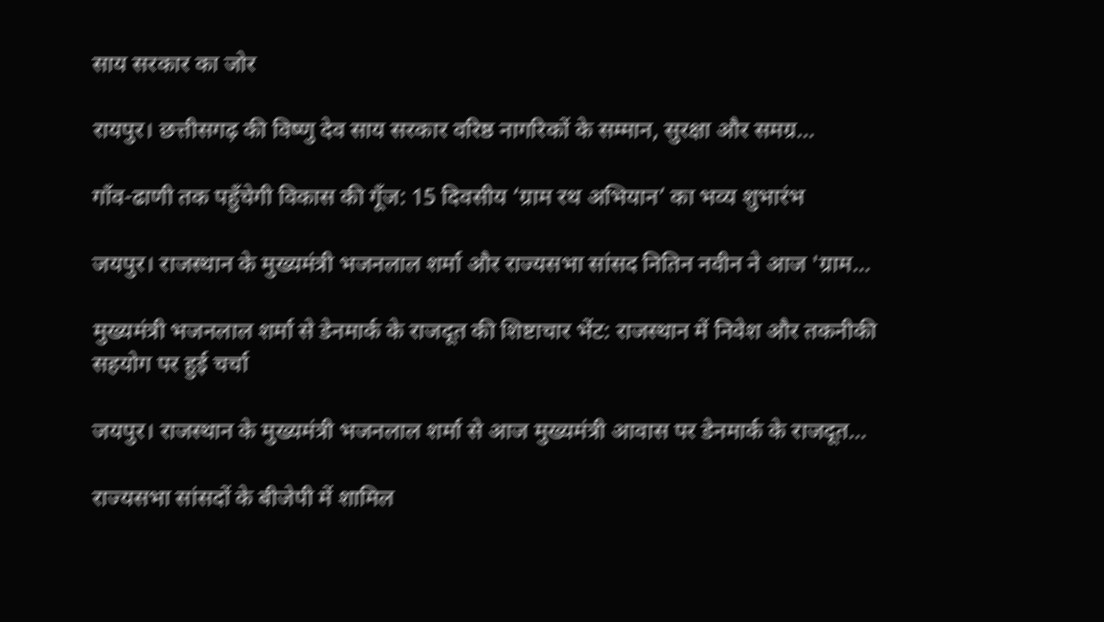साय सरकार का जोर

रायपुर। छत्तीसगढ़ की विष्णु देव साय सरकार वरिष्ठ नागरिकों के सम्मान, सुरक्षा और समग्र...

गाँव-ढाणी तक पहुँचेगी विकास की गूँज: 15 दिवसीय ‘ग्राम रथ अभियान’ का भव्य शुभारंभ

जयपुर। राजस्थान के मुख्यमंत्री भजनलाल शर्मा और राज्यसभा सांसद नितिन नवीन ने आज 'ग्राम...

मुख्यमंत्री भजनलाल शर्मा से डेनमार्क के राजदूत की शिष्टाचार भेंट: राजस्थान में निवेश और तकनीकी सहयोग पर हुई चर्चा

जयपुर। राजस्थान के मुख्यमंत्री भजनलाल शर्मा से आज मुख्यमंत्री आवास पर डेनमार्क के राजदूत...

राज्यसभा सांसदों के बीजेपी में शामिल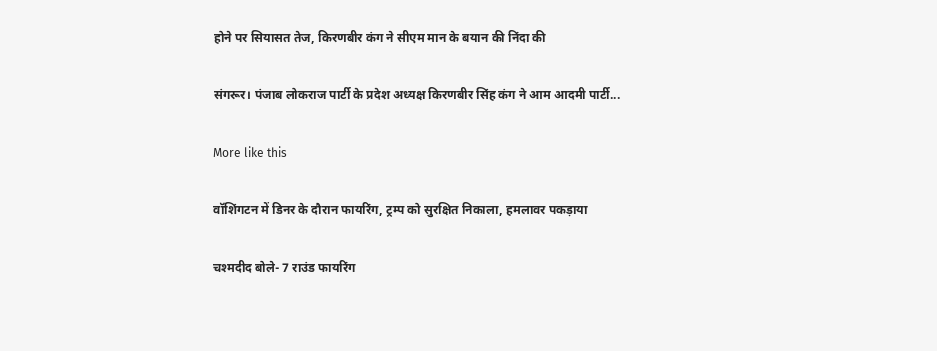होने पर सियासत तेज, किरणबीर कंग ने सीएम मान के बयान की निंदा की

संगरूर। पंजाब लोकराज पार्टी के प्रदेश अध्यक्ष किरणबीर सिंह कंग ने आम आदमी पार्टी...

More like this

वॉशिंगटन में डिनर के दौरान फायरिंग, ट्रम्प को सुरक्षित निकाला, हमलावर पकड़ाया

चश्मदीद बोले- 7 राउंड फायरिंग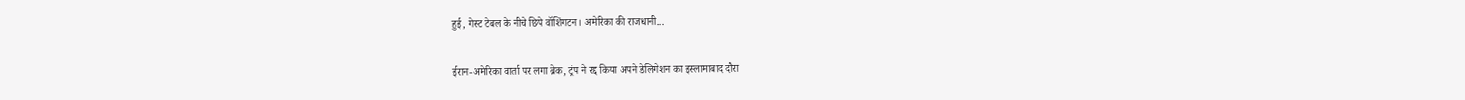हुई, गेस्ट टेबल के नीचे छिपे वॉशिंगटन। अमेरिका की राजधानी...

ईरान-अमेरिका वार्ता पर लगा ब्रेक, ट्रंप ने रद्द किया अपने डेलिगेशन का इस्लामाबाद दौरा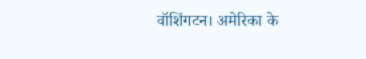वॉशिंगटन। अमेरिका के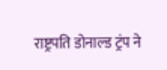राष्ट्रपति डोनाल्ड ट्रंप ने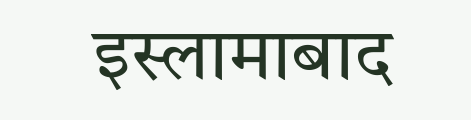इस्लामाबाद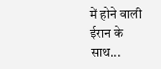में होने वाली ईरान के साथ...